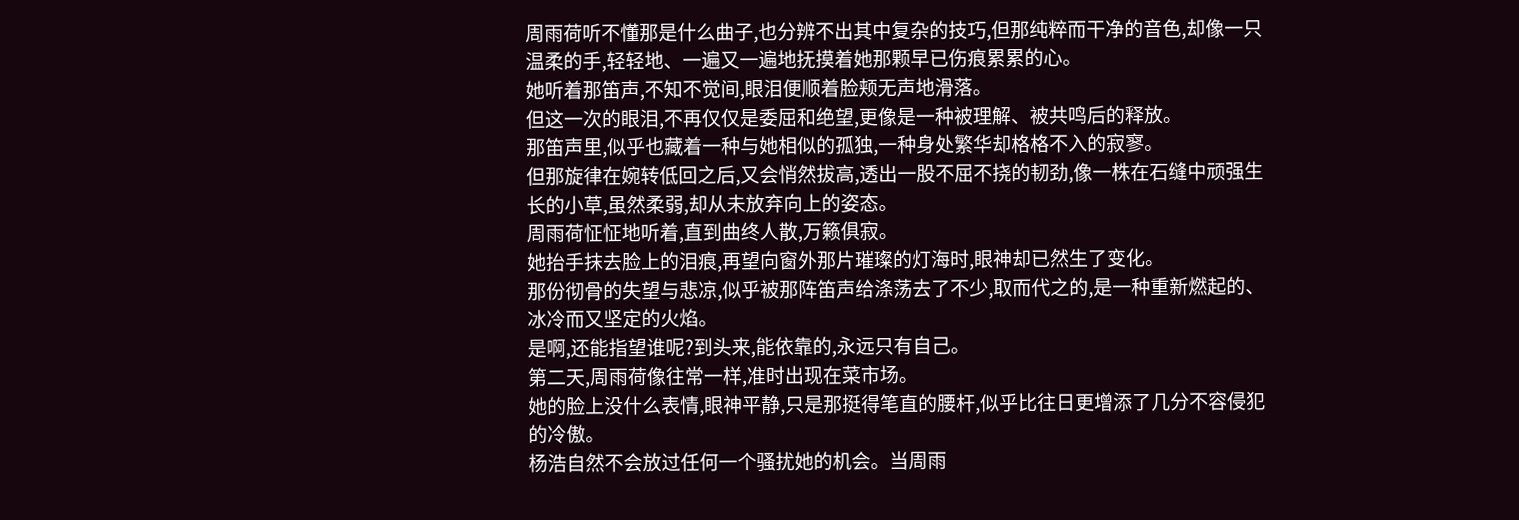周雨荷听不懂那是什么曲子,也分辨不出其中复杂的技巧,但那纯粹而干净的音色,却像一只温柔的手,轻轻地、一遍又一遍地抚摸着她那颗早已伤痕累累的心。
她听着那笛声,不知不觉间,眼泪便顺着脸颊无声地滑落。
但这一次的眼泪,不再仅仅是委屈和绝望,更像是一种被理解、被共鸣后的释放。
那笛声里,似乎也藏着一种与她相似的孤独,一种身处繁华却格格不入的寂寥。
但那旋律在婉转低回之后,又会悄然拔高,透出一股不屈不挠的韧劲,像一株在石缝中顽强生长的小草,虽然柔弱,却从未放弃向上的姿态。
周雨荷怔怔地听着,直到曲终人散,万籁俱寂。
她抬手抹去脸上的泪痕,再望向窗外那片璀璨的灯海时,眼神却已然生了变化。
那份彻骨的失望与悲凉,似乎被那阵笛声给涤荡去了不少,取而代之的,是一种重新燃起的、冰冷而又坚定的火焰。
是啊,还能指望谁呢?到头来,能依靠的,永远只有自己。
第二天,周雨荷像往常一样,准时出现在菜市场。
她的脸上没什么表情,眼神平静,只是那挺得笔直的腰杆,似乎比往日更增添了几分不容侵犯的冷傲。
杨浩自然不会放过任何一个骚扰她的机会。当周雨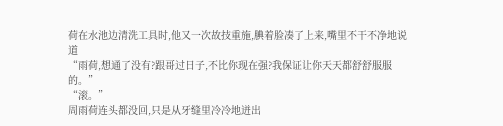荷在水池边清洗工具时,他又一次故技重施,腆着脸凑了上来,嘴里不干不净地说道
“雨荷,想通了没有?跟哥过日子,不比你现在强?我保证让你天天都舒舒服服的。”
“滚。”
周雨荷连头都没回,只是从牙缝里冷冷地迸出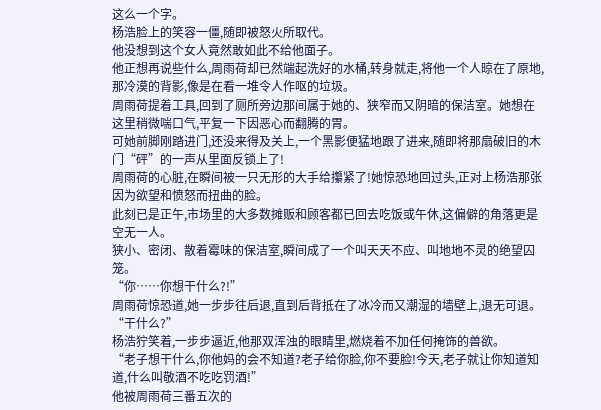这么一个字。
杨浩脸上的笑容一僵,随即被怒火所取代。
他没想到这个女人竟然敢如此不给他面子。
他正想再说些什么,周雨荷却已然端起洗好的水桶,转身就走,将他一个人晾在了原地,那冷漠的背影,像是在看一堆令人作呕的垃圾。
周雨荷提着工具,回到了厕所旁边那间属于她的、狭窄而又阴暗的保洁室。她想在这里稍微喘口气,平复一下因恶心而翻腾的胃。
可她前脚刚踏进门,还没来得及关上,一个黑影便猛地跟了进来,随即将那扇破旧的木门“砰”的一声从里面反锁上了!
周雨荷的心脏,在瞬间被一只无形的大手给攥紧了!她惊恐地回过头,正对上杨浩那张因为欲望和愤怒而扭曲的脸。
此刻已是正午,市场里的大多数摊贩和顾客都已回去吃饭或午休,这偏僻的角落更是空无一人。
狭小、密闭、散着霉味的保洁室,瞬间成了一个叫天天不应、叫地地不灵的绝望囚笼。
“你……你想干什么?!”
周雨荷惊恐道,她一步步往后退,直到后背抵在了冰冷而又潮湿的墙壁上,退无可退。
“干什么?”
杨浩狞笑着,一步步逼近,他那双浑浊的眼睛里,燃烧着不加任何掩饰的兽欲。
“老子想干什么,你他妈的会不知道?老子给你脸,你不要脸!今天,老子就让你知道知道,什么叫敬酒不吃吃罚酒!”
他被周雨荷三番五次的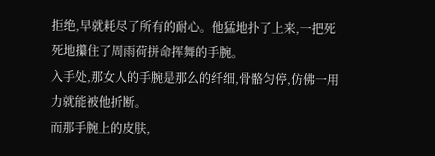拒绝,早就耗尽了所有的耐心。他猛地扑了上来,一把死死地攥住了周雨荷拼命挥舞的手腕。
入手处,那女人的手腕是那么的纤细,骨骼匀停,仿佛一用力就能被他折断。
而那手腕上的皮肤,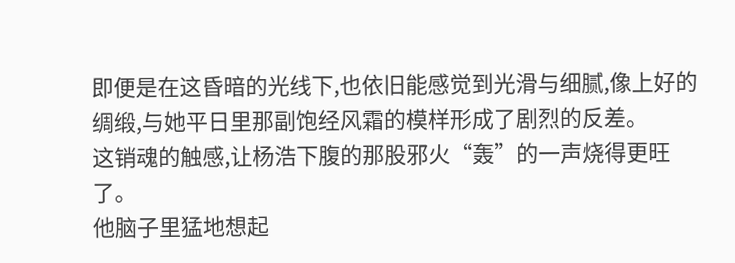即便是在这昏暗的光线下,也依旧能感觉到光滑与细腻,像上好的绸缎,与她平日里那副饱经风霜的模样形成了剧烈的反差。
这销魂的触感,让杨浩下腹的那股邪火“轰”的一声烧得更旺了。
他脑子里猛地想起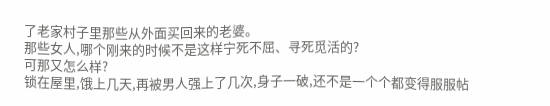了老家村子里那些从外面买回来的老婆。
那些女人,哪个刚来的时候不是这样宁死不屈、寻死觅活的?
可那又怎么样?
锁在屋里,饿上几天,再被男人强上了几次,身子一破,还不是一个个都变得服服帖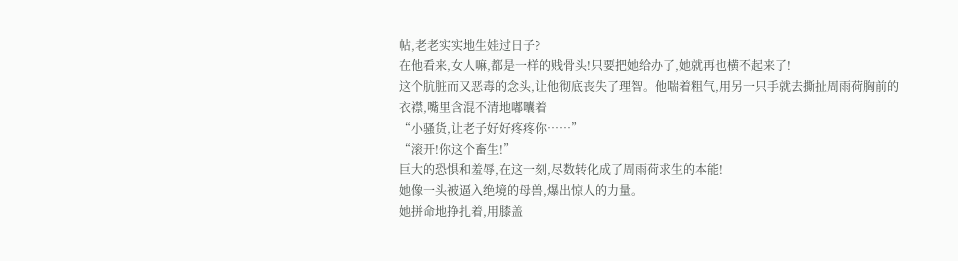帖,老老实实地生娃过日子?
在他看来,女人嘛,都是一样的贱骨头!只要把她给办了,她就再也横不起来了!
这个肮脏而又恶毒的念头,让他彻底丧失了理智。他喘着粗气,用另一只手就去撕扯周雨荷胸前的衣襟,嘴里含混不清地嘟囔着
“小骚货,让老子好好疼疼你……”
“滚开!你这个畜生!”
巨大的恐惧和羞辱,在这一刻,尽数转化成了周雨荷求生的本能!
她像一头被逼入绝境的母兽,爆出惊人的力量。
她拼命地挣扎着,用膝盖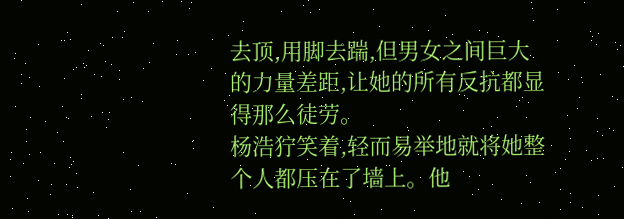去顶,用脚去踹,但男女之间巨大的力量差距,让她的所有反抗都显得那么徒劳。
杨浩狞笑着,轻而易举地就将她整个人都压在了墙上。他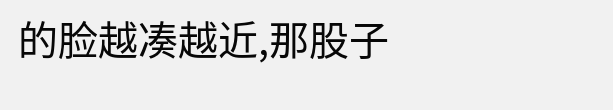的脸越凑越近,那股子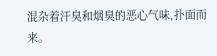混杂着汗臭和烟臭的恶心气味,扑面而来。